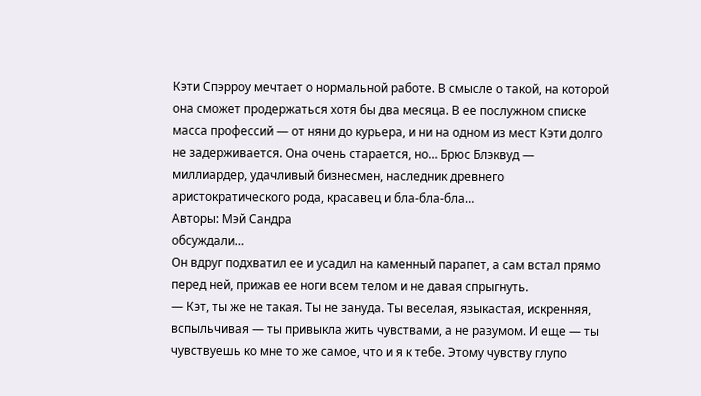Кэти Спэрроу мечтает о нормальной работе. В смысле о такой, на которой она сможет продержаться хотя бы два месяца. В ее послужном списке масса профессий — от няни до курьера, и ни на одном из мест Кэти долго не задерживается. Она очень старается, но… Брюс Блэквуд — миллиардер, удачливый бизнесмен, наследник древнего аристократического рода, красавец и бла-бла-бла…
Авторы: Мэй Сандра
обсуждали…
Он вдруг подхватил ее и усадил на каменный парапет, а сам встал прямо перед ней, прижав ее ноги всем телом и не давая спрыгнуть.
— Кэт, ты же не такая. Ты не зануда. Ты веселая, языкастая, искренняя, вспыльчивая — ты привыкла жить чувствами, а не разумом. И еще — ты чувствуешь ко мне то же самое, что и я к тебе. Этому чувству глупо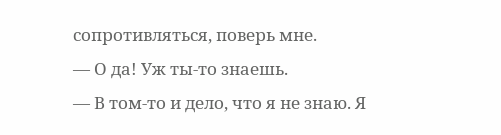сопротивляться, поверь мне.
— О да! Уж ты-то знаешь.
— В том-то и дело, что я не знаю. Я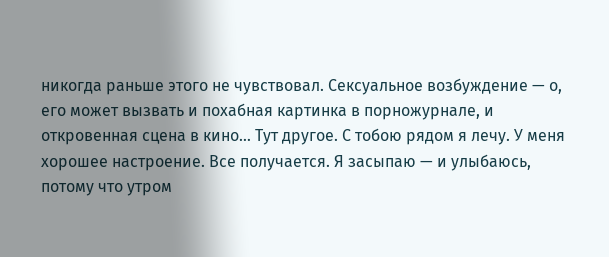никогда раньше этого не чувствовал. Сексуальное возбуждение — о, его может вызвать и похабная картинка в порножурнале, и откровенная сцена в кино… Тут другое. С тобою рядом я лечу. У меня хорошее настроение. Все получается. Я засыпаю — и улыбаюсь, потому что утром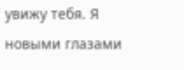увижу тебя. Я новыми глазами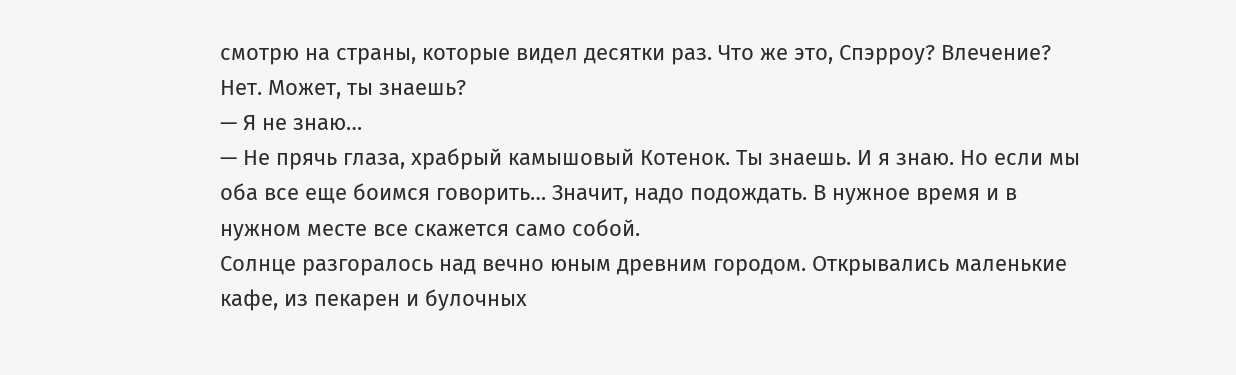смотрю на страны, которые видел десятки раз. Что же это, Спэрроу? Влечение? Нет. Может, ты знаешь?
— Я не знаю…
— Не прячь глаза, храбрый камышовый Котенок. Ты знаешь. И я знаю. Но если мы оба все еще боимся говорить… Значит, надо подождать. В нужное время и в нужном месте все скажется само собой.
Солнце разгоралось над вечно юным древним городом. Открывались маленькие кафе, из пекарен и булочных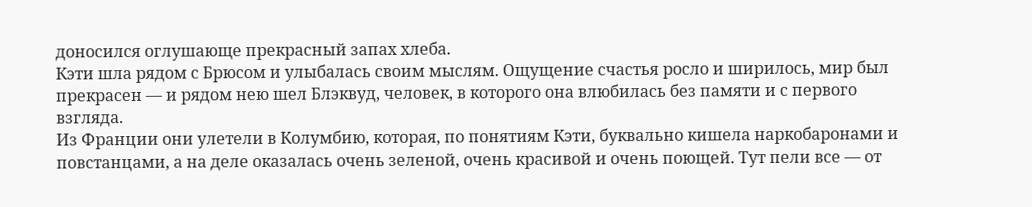доносился оглушающе прекрасный запах хлеба.
Кэти шла рядом с Брюсом и улыбалась своим мыслям. Ощущение счастья росло и ширилось, мир был прекрасен — и рядом нею шел Блэквуд, человек, в которого она влюбилась без памяти и с первого взгляда.
Из Франции они улетели в Колумбию, которая, по понятиям Кэти, буквально кишела наркобаронами и повстанцами, а на деле оказалась очень зеленой, очень красивой и очень поющей. Тут пели все — от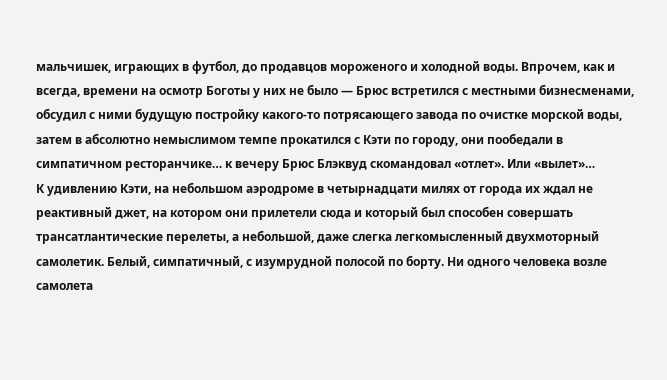мальчишек, играющих в футбол, до продавцов мороженого и холодной воды. Впрочем, как и всегда, времени на осмотр Боготы у них не было — Брюс встретился с местными бизнесменами, обсудил с ними будущую постройку какого-то потрясающего завода по очистке морской воды, затем в абсолютно немыслимом темпе прокатился с Кэти по городу, они пообедали в симпатичном ресторанчике… к вечеру Брюс Блэквуд скомандовал «отлет». Или «вылет»…
К удивлению Кэти, на небольшом аэродроме в четырнадцати милях от города их ждал не реактивный джет, на котором они прилетели сюда и который был способен совершать трансатлантические перелеты, а небольшой, даже слегка легкомысленный двухмоторный самолетик. Белый, симпатичный, с изумрудной полосой по борту. Ни одного человека возле самолета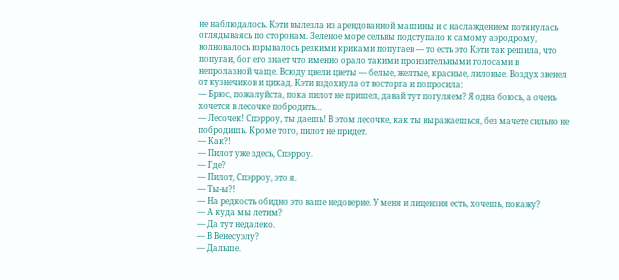не наблюдалось. Кэти вылезла из арендованной машины и с наслаждением потянулась оглядываясь по сторонам. Зеленое море сельвы подступало к самому аэродрому, волновалось взрывалось резкими криками попугаев — то есть это Кэти так решила, что попугаи, бог его знает что именно орало такими пронзительными голосами в непролазной чаще. Всюду цвели цветы — белые, желтые, красные, лиловые. Воздух звенел от кузнечиков и цикад. Кэти вздохнула от восторга и попросила:
— Брюс, пожалуйста, пока пилот не пришел, давай тут погуляем? Я одна боюсь, а очень хочется в лесочке побродить…
— Лесочек! Спэрроу, ты даешь! В этом лесочке, как ты выражаешься, без мачете сильно не побродишь. Кроме того, пилот не придет.
— Как?!
— Пилот уже здесь, Спэрроу.
— Где?
— Пилот, Спэрроу, это я.
— Ты-ы?!
— На редкость обидно это ваше недоверие. У меня и лицензия есть, хочешь, покажу?
— А куда мы летим?
— Да тут недалеко.
— В Венесуэлу?
— Дальше.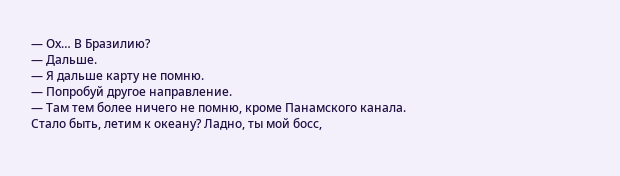— Ох… В Бразилию?
— Дальше.
— Я дальше карту не помню.
— Попробуй другое направление.
— Там тем более ничего не помню, кроме Панамского канала. Стало быть, летим к океану? Ладно, ты мой босс,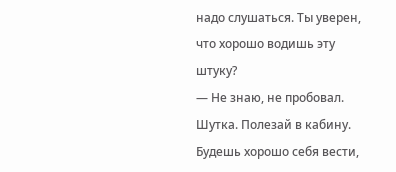надо слушаться. Ты уверен, что хорошо водишь эту штуку?
— Не знаю, не пробовал. Шутка. Полезай в кабину. Будешь хорошо себя вести,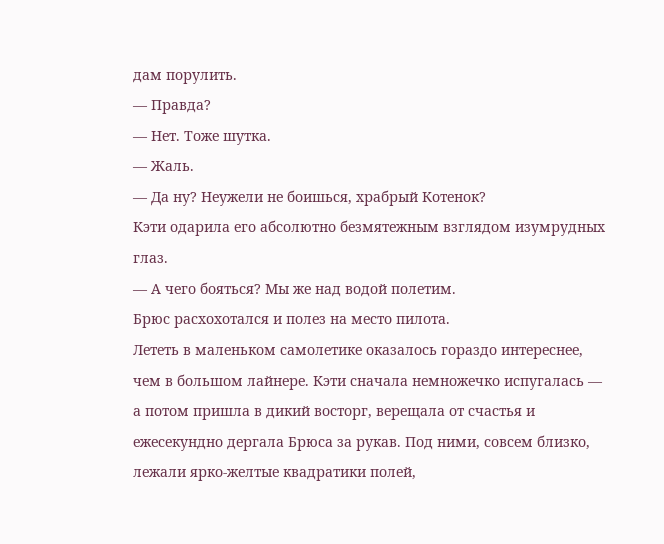дам порулить.
— Правда?
— Нет. Тоже шутка.
— Жаль.
— Да ну? Неужели не боишься, храбрый Котенок?
Кэти одарила его абсолютно безмятежным взглядом изумрудных глаз.
— А чего бояться? Мы же над водой полетим.
Брюс расхохотался и полез на место пилота.
Лететь в маленьком самолетике оказалось гораздо интереснее, чем в большом лайнере. Кэти сначала немножечко испугалась — а потом пришла в дикий восторг, верещала от счастья и ежесекундно дергала Брюса за рукав. Под ними, совсем близко, лежали ярко-желтые квадратики полей,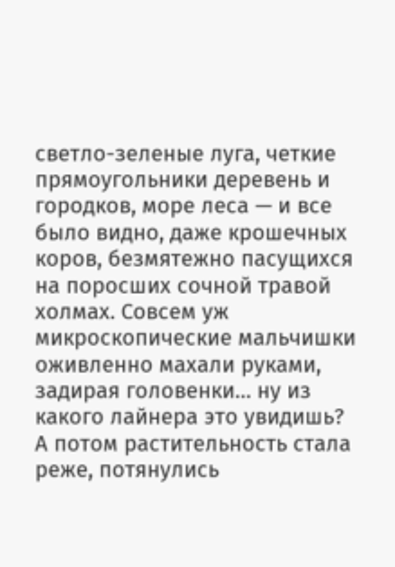светло-зеленые луга, четкие прямоугольники деревень и городков, море леса — и все было видно, даже крошечных коров, безмятежно пасущихся на поросших сочной травой холмах. Совсем уж микроскопические мальчишки оживленно махали руками, задирая головенки… ну из какого лайнера это увидишь?
А потом растительность стала реже, потянулись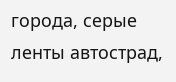города, серые ленты автострад,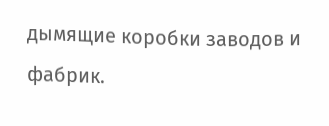дымящие коробки заводов и фабрик.